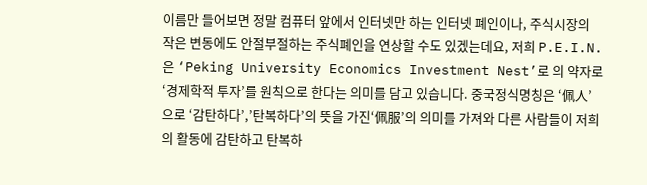이름만 들어보면 정말 컴퓨터 앞에서 인터넷만 하는 인터넷 폐인이나, 주식시장의 작은 변동에도 안절부절하는 주식폐인을 연상할 수도 있겠는데요, 저희 P.E.I.N.은 ‘Peking University Economics Investment Nest’로 의 약자로 ‘경제학적 투자’를 원칙으로 한다는 의미를 담고 있습니다. 중국정식명칭은 ‘佩人’으로 ‘감탄하다’,’탄복하다’의 뜻을 가진‘佩服’의 의미를 가져와 다른 사람들이 저희의 활동에 감탄하고 탄복하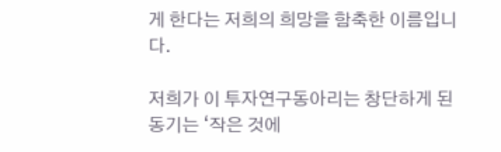게 한다는 저희의 희망을 함축한 이름입니다.

저희가 이 투자연구동아리는 창단하게 된 동기는 ‘작은 것에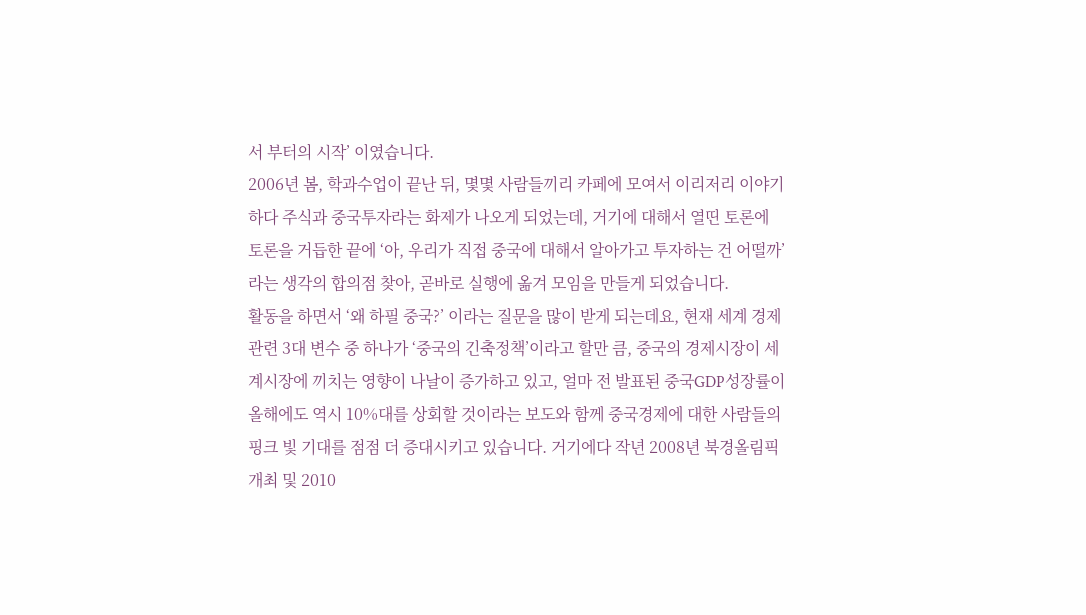서 부터의 시작’ 이였습니다.
2006년 봄, 학과수업이 끝난 뒤, 몇몇 사람들끼리 카페에 모여서 이리저리 이야기 하다 주식과 중국투자라는 화제가 나오게 되었는데, 거기에 대해서 열띤 토론에 토론을 거듭한 끝에 ‘아, 우리가 직접 중국에 대해서 알아가고 투자하는 건 어떨까’라는 생각의 합의점 찾아, 곧바로 실행에 옮겨 모임을 만들게 되었습니다.
활동을 하면서 ‘왜 하필 중국?’ 이라는 질문을 많이 받게 되는데요, 현재 세계 경제관련 3대 변수 중 하나가 ‘중국의 긴축정책’이라고 할만 큼, 중국의 경제시장이 세계시장에 끼치는 영향이 나날이 증가하고 있고, 얼마 전 발표된 중국GDP성장률이 올해에도 역시 10%대를 상회할 것이라는 보도와 함께 중국경제에 대한 사람들의 핑크 빛 기대를 점점 더 증대시키고 있습니다. 거기에다 작년 2008년 북경올림픽 개최 및 2010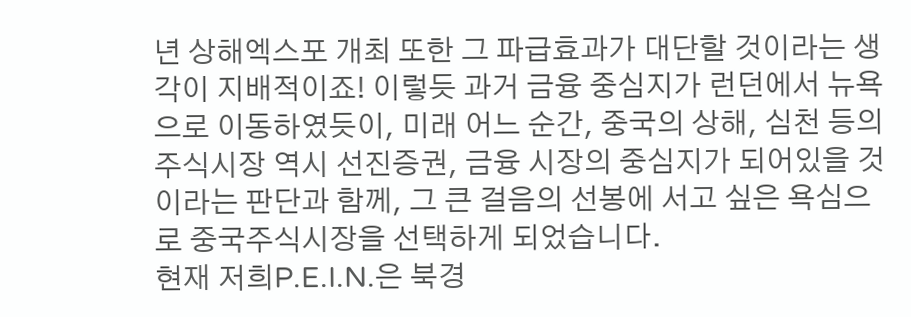년 상해엑스포 개최 또한 그 파급효과가 대단할 것이라는 생각이 지배적이죠! 이렇듯 과거 금융 중심지가 런던에서 뉴욕으로 이동하였듯이, 미래 어느 순간, 중국의 상해, 심천 등의 주식시장 역시 선진증권, 금융 시장의 중심지가 되어있을 것이라는 판단과 함께, 그 큰 걸음의 선봉에 서고 싶은 욕심으로 중국주식시장을 선택하게 되었습니다.
현재 저희P.E.I.N.은 북경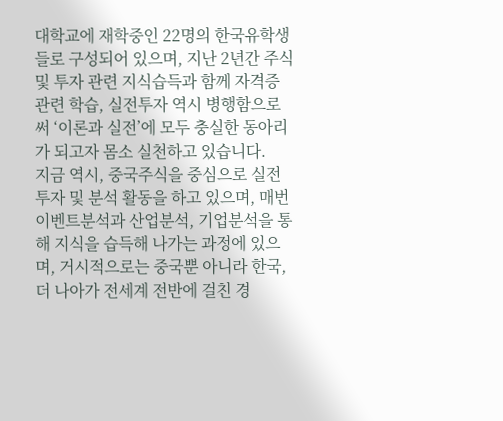대학교에 재학중인 22명의 한국유학생들로 구성되어 있으며, 지난 2년간 주식 및 투자 관련 지식습득과 함께 자격증 관련 학습, 실전투자 역시 병행함으로써 ‘이론과 실전’에 모두 충실한 동아리가 되고자 몸소 실천하고 있습니다.
지금 역시, 중국주식을 중심으로 실전투자 및 분석 활동을 하고 있으며, 매번 이벤트분석과 산업분석, 기업분석을 통해 지식을 습득해 나가는 과정에 있으며, 거시적으로는 중국뿐 아니라 한국, 더 나아가 전세계 전반에 걸친 경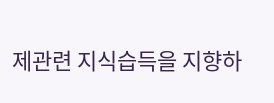제관련 지식습득을 지향하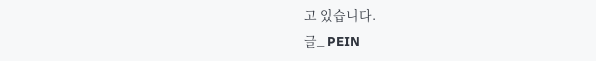고 있습니다.
글_ PEIN